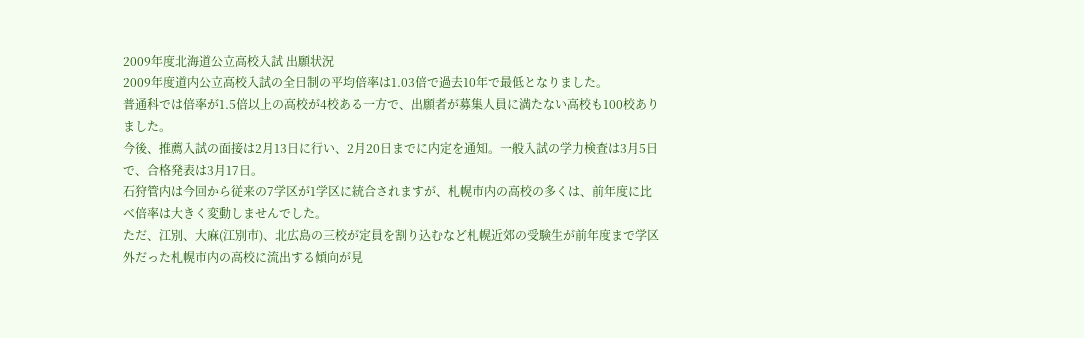2009年度北海道公立高校入試 出願状況
2009年度道内公立高校入試の全日制の平均倍率は1.03倍で過去10年で最低となりました。
普通科では倍率が1.5倍以上の高校が4校ある一方で、出願者が募集人員に満たない高校も100校ありました。
今後、推薦入試の面接は2月13日に行い、2月20日までに内定を通知。一般入試の学力検査は3月5日で、合格発表は3月17日。
石狩管内は今回から従来の7学区が1学区に統合されますが、札幌市内の高校の多くは、前年度に比べ倍率は大きく変動しませんでした。
ただ、江別、大麻(江別市)、北広島の三校が定員を割り込むなど札幌近郊の受験生が前年度まで学区外だった札幌市内の高校に流出する傾向が見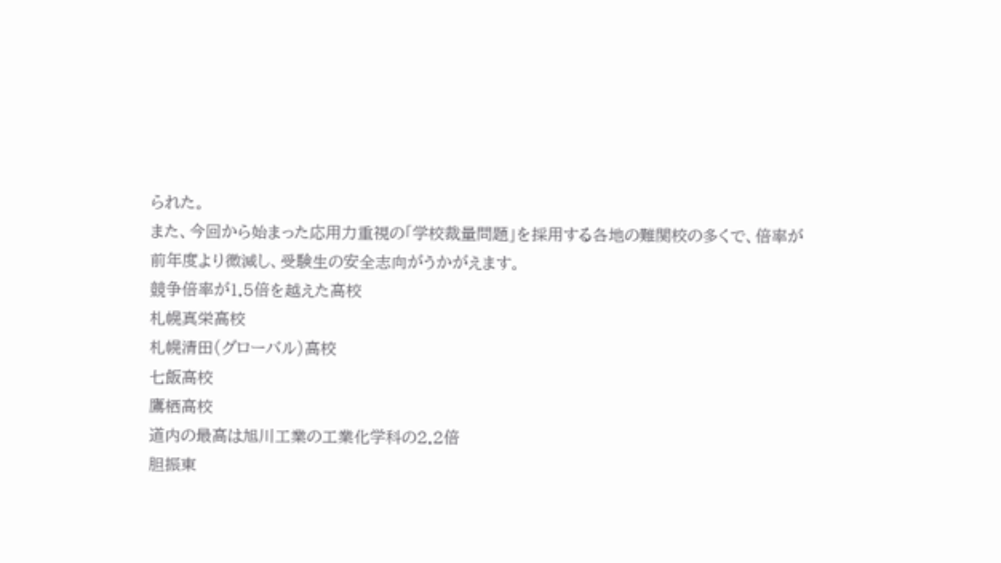られた。
また、今回から始まった応用力重視の「学校裁量問題」を採用する各地の難関校の多くで、倍率が前年度より微減し、受験生の安全志向がうかがえます。
競争倍率が1.5倍を越えた高校
札幌真栄高校
札幌清田(グローバル)高校
七飯高校
鷹栖高校
道内の最高は旭川工業の工業化学科の2.2倍
胆振東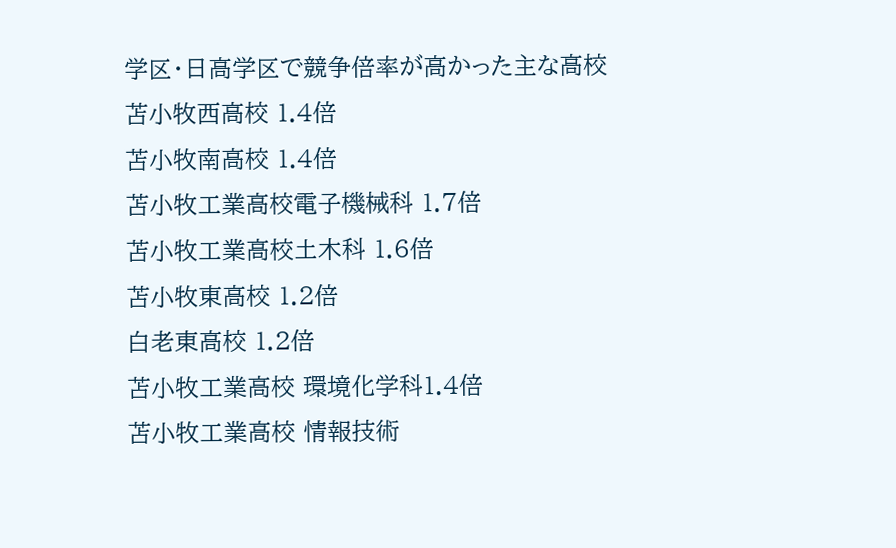学区・日高学区で競争倍率が高かった主な高校
苫小牧西高校 1.4倍
苫小牧南高校 1.4倍
苫小牧工業高校電子機械科 1.7倍
苫小牧工業高校土木科 1.6倍
苫小牧東高校 1.2倍
白老東高校 1.2倍
苫小牧工業高校 環境化学科1.4倍
苫小牧工業高校 情報技術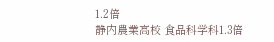1.2倍
静内農業高校 食品科学科1.3倍